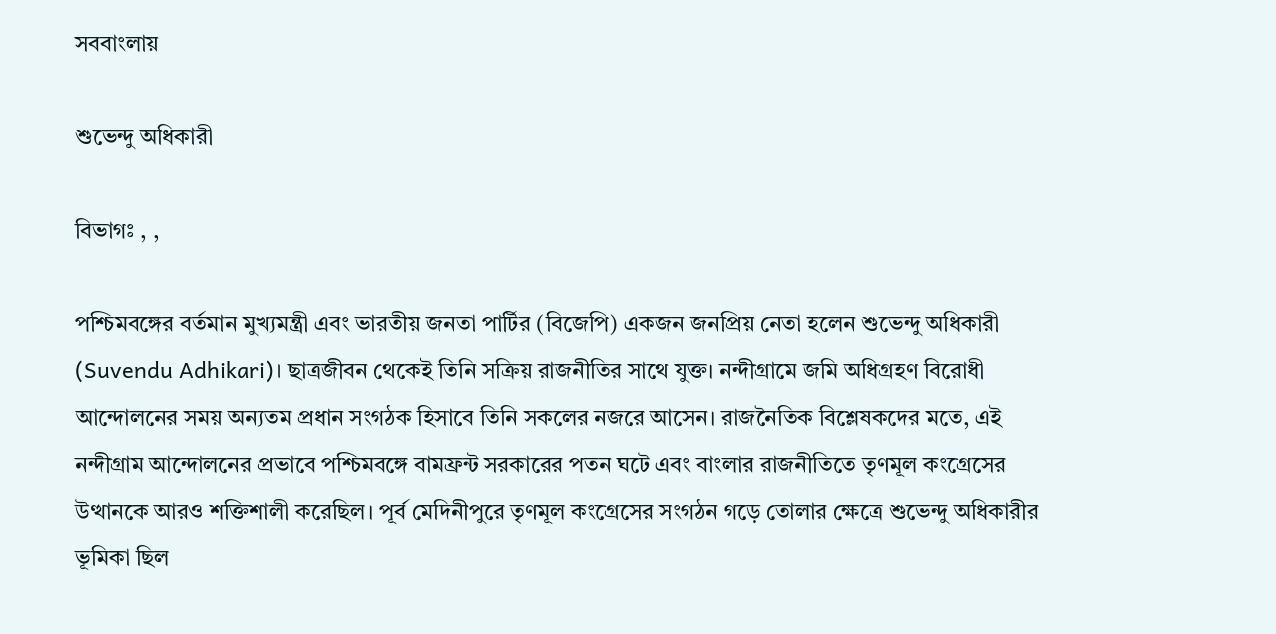সববাংলায়

শুভেন্দু অধিকারী

বিভাগঃ , ,

পশ্চিমবঙ্গের বর্তমান মুখ্যমন্ত্রী এবং ভারতীয় জনতা পার্টির (বিজেপি) একজন জনপ্রিয় নেতা হলেন শুভেন্দু অধিকারী (Suvendu Adhikari)। ছাত্রজীবন থেকেই তিনি সক্রিয় রাজনীতির সাথে যুক্ত। নন্দীগ্রামে জমি অধিগ্রহণ বিরোধী আন্দোলনের সময় অন্যতম প্রধান সংগঠক হিসাবে তিনি সকলের নজরে আসেন। রাজনৈতিক বিশ্লেষকদের মতে, এই নন্দীগ্রাম আন্দোলনের প্রভাবে পশ্চিমবঙ্গে বামফ্রন্ট সরকারের পতন ঘটে এবং বাংলার রাজনীতিতে তৃণমূল কংগ্রেসের উত্থানকে আরও শক্তিশালী করেছিল। পূর্ব মেদিনীপুরে তৃণমূল কংগ্রেসের সংগঠন গড়ে তোলার ক্ষেত্রে শুভেন্দু অধিকারীর ভূমিকা ছিল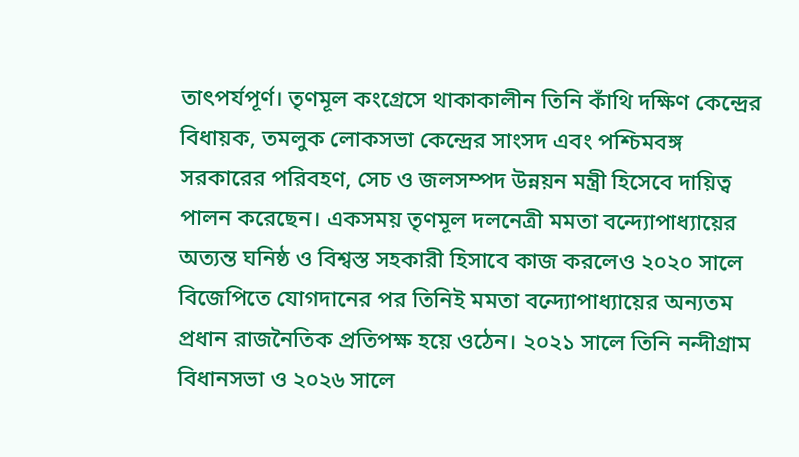তাৎপর্যপূর্ণ। তৃণমূল কংগ্রেসে থাকাকালীন তিনি কাঁথি দক্ষিণ কেন্দ্রের বিধায়ক, তমলুক লোকসভা কেন্দ্রের সাংসদ এবং পশ্চিমবঙ্গ সরকারের পরিবহণ, সেচ ও জলসম্পদ উন্নয়ন মন্ত্রী হিসেবে দায়িত্ব পালন করেছেন। একসময় তৃণমূল দলনেত্রী মমতা বন্দ্যোপাধ্যায়ের অত্যন্ত ঘনিষ্ঠ ও বিশ্বস্ত সহকারী হিসাবে কাজ করলেও ২০২০ সালে বিজেপিতে যোগদানের পর তিনিই মমতা বন্দ্যোপাধ্যায়ের অন্যতম প্রধান রাজনৈতিক প্রতিপক্ষ হয়ে ওঠেন। ২০২১ সালে তিনি নন্দীগ্রাম বিধানসভা ও ২০২৬ সালে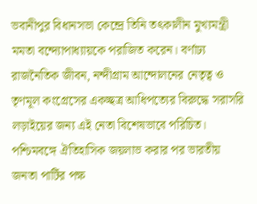ভবানীপুর বিধানসভা কেন্দ্রে তিনি তৎকালীন মুখ্যমন্ত্রী মমতা বন্দ্যোপাধ্যায়কে পরাজিত করেন। বর্ণাঢ্য রাজনৈতিক জীবন, নন্দীগ্রাম আন্দোলনের নেতৃত্ব ও তৃণমূল কংগ্রেসের একচ্ছত্র আধিপত্যের বিরুদ্ধে সরাসরি লড়াইয়ের জন্য এই নেতা বিশেষভাবে পরিচিত। পশ্চিমবঙ্গে ঐতিহাসিক জয়লাভ করার পর ভারতীয় জনতা পার্টির পক্ষ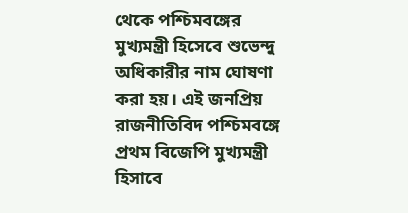থেকে পশ্চিমবঙ্গের মুখ্যমন্ত্রী হিসেবে শুভেন্দু অধিকারীর নাম ঘোষণা করা হয়। এই জনপ্রিয় রাজনীতিবিদ পশ্চিমবঙ্গে প্রথম বিজেপি মুখ্যমন্ত্রী হিসাবে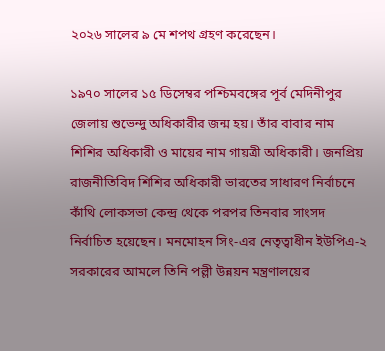২০২৬ সালের ৯ মে শপথ গ্রহণ করেছেন।

১৯৭০ সালের ১৫ ডিসেম্বর পশ্চিমবঙ্গের পূর্ব মেদিনীপুর জেলায় শুভেন্দু অধিকারীর জন্ম হয়। তাঁর বাবার নাম শিশির অধিকারী ও মায়ের নাম গায়ত্রী অধিকারী। জনপ্রিয় রাজনীতিবিদ শিশির অধিকারী ভারতের সাধারণ নির্বাচনে কাঁথি লোকসভা কেন্দ্র থেকে পরপর তিনবার সাংসদ নির্বাচিত হয়েছেন। মনমোহন সিং-এর নেতৃত্বাধীন ইউপিএ-২ সরকারের আমলে তিনি পল্লী উন্নয়ন মন্ত্রণালয়ের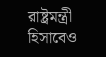রাষ্ট্রমন্ত্রী হিসাবেও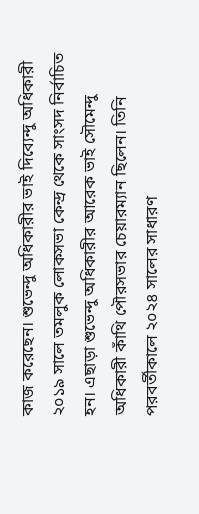কাজ করেছেন। শুভেন্দু অধিকারীর ভাই দিব্যেন্দু অধিকারী ২০১৯ সালে তমলুক লোকসভা কেন্দ্র থেকে সাংসদ নির্বাচিত হন। এছাড়া শুভেন্দু অধিকারীর আরেক ভাই সৌমেন্দু অধিকারী কাঁথি পৌরসভার চেয়ারম্যান ছিলেন। তিনি পরবর্তীকালে ২০২৪ সালের সাধারণ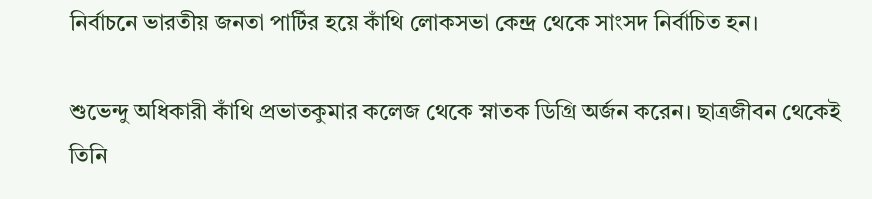নির্বাচনে ভারতীয় জনতা পার্টির হয়ে কাঁথি লোকসভা কেন্দ্র থেকে সাংসদ নির্বাচিত হন।

শুভেন্দু অধিকারী কাঁথি প্রভাতকুমার কলেজ থেকে স্নাতক ডিগ্রি অর্জন করেন। ছাত্রজীবন থেকেই তিনি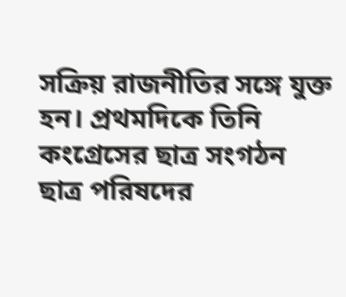সক্রিয় রাজনীতির সঙ্গে যুক্ত হন। প্রথমদিকে তিনি কংগ্রেসের ছাত্র সংগঠন ছাত্র পরিষদের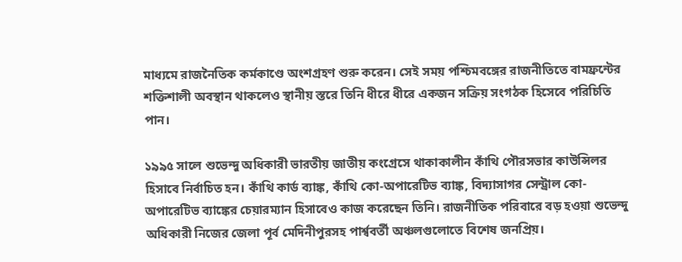মাধ্যমে রাজনৈতিক কর্মকাণ্ডে অংশগ্রহণ শুরু করেন। সেই সময় পশ্চিমবঙ্গের রাজনীতিতে বামফ্রন্টের শক্তিশালী অবস্থান থাকলেও স্থানীয় স্তরে তিনি ধীরে ধীরে একজন সক্রিয় সংগঠক হিসেবে পরিচিতি পান।

১৯৯৫ সালে শুভেন্দু অধিকারী ভারতীয় জাতীয় কংগ্রেসে থাকাকালীন কাঁথি পৌরসভার কাউন্সিলর হিসাবে নির্বাচিত হন। কাঁথি কার্ড ব্যাঙ্ক, কাঁথি কো-অপারেটিভ ব্যাঙ্ক, বিদ্যাসাগর সেন্ট্রাল কো-অপারেটিভ ব্যাঙ্কের চেয়ারম্যান হিসাবেও কাজ করেছেন তিনি। রাজনীতিক পরিবারে বড় হওয়া শুভেন্দু অধিকারী নিজের জেলা পূর্ব মেদিনীপুরসহ পার্শ্ববর্তী অঞ্চলগুলোতে বিশেষ জনপ্রিয়।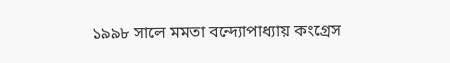১৯৯৮ সালে মমতা বন্দ্যোপাধ্যায় কংগ্রেস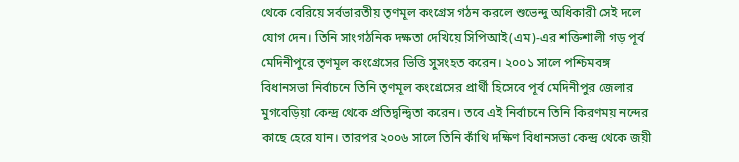থেকে বেরিয়ে সর্বভারতীয় তৃণমূল কংগ্রেস গঠন করলে শুভেন্দু অধিকারী সেই দলে যোগ দেন। তিনি সাংগঠনিক দক্ষতা দেখিয়ে সিপিআই(এম)-এর শক্তিশালী গড় পূর্ব মেদিনীপুরে তৃণমূল কংগ্রেসের ভিত্তি সুসংহত করেন। ২০০১ সালে পশ্চিমবঙ্গ বিধানসভা নির্বাচনে তিনি তৃণমূল কংগ্রেসের প্রার্থী হিসেবে পূর্ব মেদিনীপুর জেলার মুগবেড়িয়া কেন্দ্র থেকে প্রতিদ্বন্দ্বিতা করেন। তবে এই নির্বাচনে তিনি কিরণময় নন্দের কাছে হেরে যান। তারপর ২০০৬ সালে তিনি কাঁথি দক্ষিণ বিধানসভা কেন্দ্র থেকে জয়ী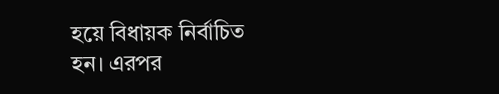হয়ে বিধায়ক নির্বাচিত হন। এরপর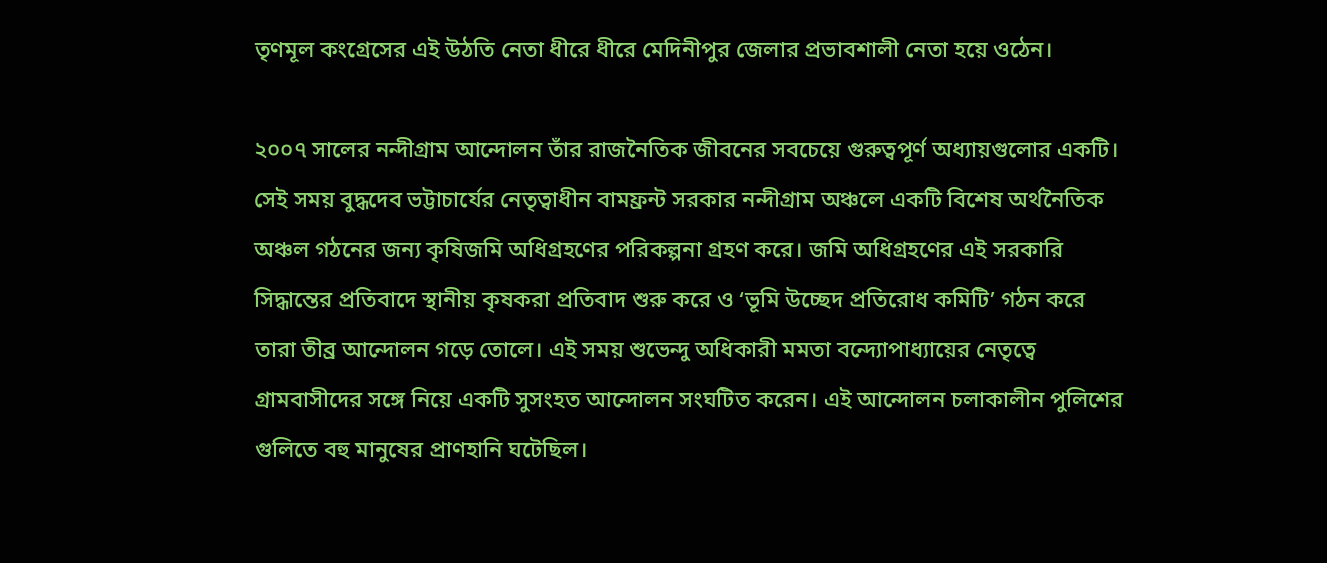তৃণমূল কংগ্রেসের এই উঠতি নেতা ধীরে ধীরে মেদিনীপুর জেলার প্রভাবশালী নেতা হয়ে ওঠেন।

২০০৭ সালের নন্দীগ্রাম আন্দোলন তাঁর রাজনৈতিক জীবনের সবচেয়ে গুরুত্বপূর্ণ অধ্যায়গুলোর একটি। সেই সময় বুদ্ধদেব ভট্টাচার্যের নেতৃত্বাধীন বামফ্রন্ট সরকার নন্দীগ্রাম অঞ্চলে একটি বিশেষ অর্থনৈতিক অঞ্চল গঠনের জন্য কৃষিজমি অধিগ্রহণের পরিকল্পনা গ্রহণ করে। জমি অধিগ্রহণের এই সরকারি সিদ্ধান্তের প্রতিবাদে স্থানীয় কৃষকরা প্রতিবাদ শুরু করে ও ‘ভূমি উচ্ছেদ প্রতিরোধ কমিটি’ গঠন করে তারা তীব্র আন্দোলন গড়ে তোলে। এই সময় শুভেন্দু অধিকারী মমতা বন্দ্যোপাধ্যায়ের নেতৃত্বে গ্রামবাসীদের সঙ্গে নিয়ে একটি সুসংহত আন্দোলন সংঘটিত করেন। এই আন্দোলন চলাকালীন পুলিশের গুলিতে বহু মানুষের প্রাণহানি ঘটেছিল।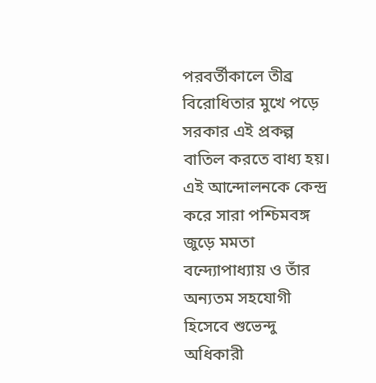পরবর্তীকালে তীব্র বিরোধিতার মুখে পড়ে সরকার এই প্রকল্প বাতিল করতে বাধ্য হয়। এই আন্দোলনকে কেন্দ্র করে সারা পশ্চিমবঙ্গ জুড়ে মমতা বন্দ্যোপাধ্যায় ও তাঁর অন্যতম সহযোগী হিসেবে শুভেন্দু অধিকারী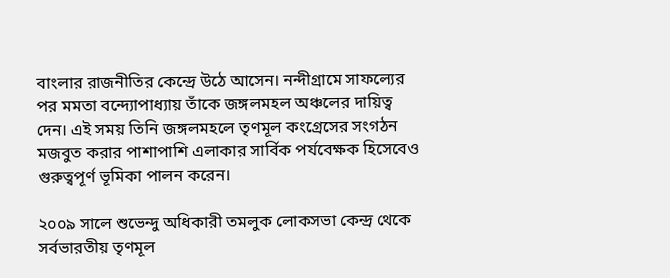বাংলার রাজনীতির কেন্দ্রে উঠে আসেন। নন্দীগ্রামে সাফল্যের পর মমতা বন্দ্যোপাধ্যায় তাঁকে জঙ্গলমহল অঞ্চলের দায়িত্ব দেন। এই সময় তিনি জঙ্গলমহলে তৃণমূল কংগ্রেসের সংগঠন মজবুত করার পাশাপাশি এলাকার সার্বিক পর্যবেক্ষক হিসেবেও গুরুত্বপূর্ণ ভূমিকা পালন করেন।

২০০৯ সালে শুভেন্দু অধিকারী তমলুক লোকসভা কেন্দ্র থেকে সর্বভারতীয় তৃণমূল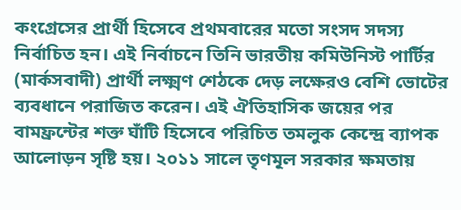কংগ্রেসের প্রার্থী হিসেবে প্রথমবারের মতো সংসদ সদস্য নির্বাচিত হন। এই নির্বাচনে তিনি ভারতীয় কমিউনিস্ট পার্টির (মার্কসবাদী) প্রার্থী লক্ষ্মণ শেঠকে দেড় লক্ষেরও বেশি ভোটের ব্যবধানে পরাজিত করেন। এই ঐতিহাসিক জয়ের পর বামফ্রন্টের শক্ত ঘাঁটি হিসেবে পরিচিত তমলুক কেন্দ্রে ব্যাপক আলোড়ন সৃষ্টি হয়। ২০১১ সালে তৃণমূল সরকার ক্ষমতায়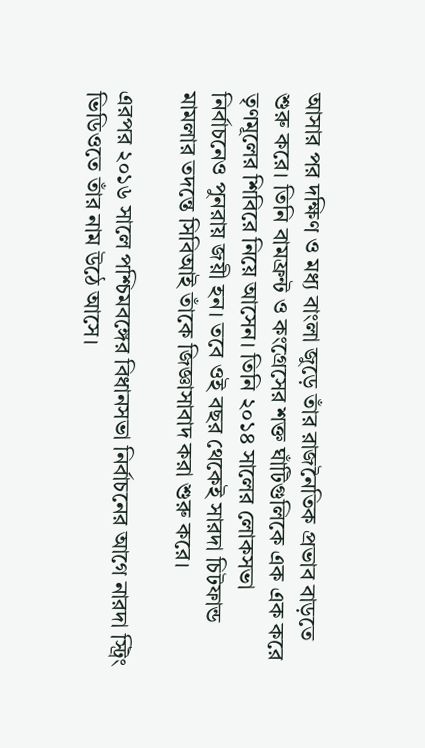আসার পর দক্ষিণ ও মধ্য বাংলা জুড়ে তাঁর রাজনৈতিক প্রভাব বাড়তে শুরু করে। তিনি বামফ্রন্ট ও কংগ্রেসের শক্ত ঘাঁটিগুলিকে এক এক করে তৃণমূলের শিবিরে নিয়ে আসেন। তিনি ২০১৪ সালের লোকসভা নির্বাচনেও পুনরায় জয়ী হন। তবে ওই বছর থেকেই সারদা চিটফান্ড মামলার তদন্তে সিবিআই তাঁকে জিজ্ঞাসাবাদ করা শুরু করে।

এরপর ২০১৬ সালে পশ্চিমবঙ্গের বিধানসভা নির্বাচনের আগে নারদা স্ট্রিং ভিডিওতে তাঁর নাম উঠে আসে।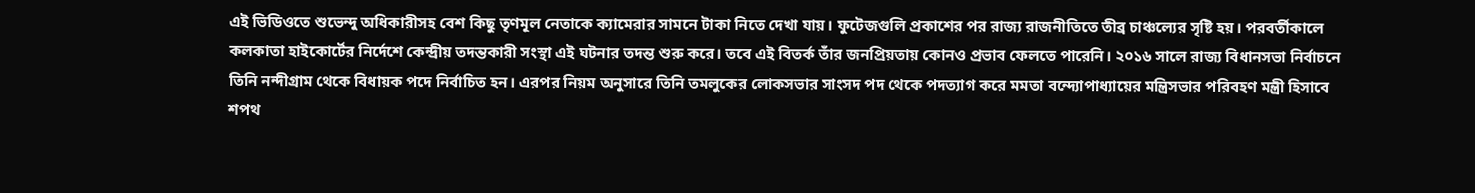এই ভিডিওতে শুভেন্দু অধিকারীসহ বেশ কিছু তৃণমূল নেতাকে ক্যামেরার সামনে টাকা নিতে দেখা যায়। ফুটেজগুলি প্রকাশের পর রাজ্য রাজনীতিতে তীব্র চাঞ্চল্যের সৃষ্টি হয়। পরবর্তীকালে কলকাতা হাইকোর্টের নির্দেশে কেন্দ্রীয় তদন্তকারী সংস্থা এই ঘটনার তদন্ত শুরু করে। তবে এই বিতর্ক তাঁর জনপ্রিয়তায় কোনও প্রভাব ফেলতে পারেনি। ২০১৬ সালে রাজ্য বিধানসভা নির্বাচনে তিনি নন্দীগ্রাম থেকে বিধায়ক পদে নির্বাচিত হন। এরপর নিয়ম অনুসারে তিনি তমলুকের লোকসভার সাংসদ পদ থেকে পদত্যাগ করে মমতা বন্দ্যোপাধ্যায়ের মন্ত্রিসভার পরিবহণ মন্ত্রী হিসাবে শপথ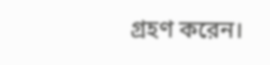গ্রহণ করেন।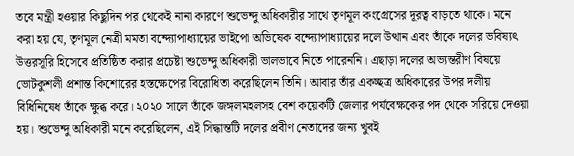তবে মন্ত্রী হওয়ার কিছুদিন পর থেকেই নানা কারণে শুভেন্দু অধিকারীর সাথে তৃণমূল কংগ্রেসের দূরত্ব বাড়তে থাকে। মনে করা হয় যে, তৃণমূল নেত্রী মমতা বন্দ্যোপাধ্যায়ের ভাইপো অভিষেক বন্দ্যোপাধ্যায়ের দলে উত্থান এবং তাঁকে দলের ভবিষ্যৎ উত্তরসূরি হিসেবে প্রতিষ্ঠিত করার প্রচেষ্টা শুভেন্দু অধিকারী ভালভাবে নিতে পারেননি। এছাড়া দলের অভ্যন্তরীণ বিষয়ে ভোটকুশলী প্রশান্ত কিশোরের হস্তক্ষেপের বিরোধিতা করেছিলেন তিনি। আবার তাঁর একচ্ছত্র অধিকারের উপর দলীয় বিধিনিষেধ তাঁকে ক্ষুব্ধ করে। ২০২০ সালে তাঁকে জঙ্গলমহলসহ বেশ কয়েকটি জেলার পর্যবেক্ষকের পদ থেকে সরিয়ে দেওয়া হয়। শুভেন্দু অধিকারী মনে করেছিলেন, এই সিদ্ধান্তটি দলের প্রবীণ নেতাদের জন্য খুবই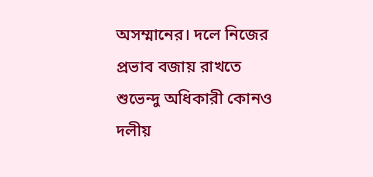অসম্মানের। দলে নিজের প্রভাব বজায় রাখতে শুভেন্দু অধিকারী কোনও দলীয়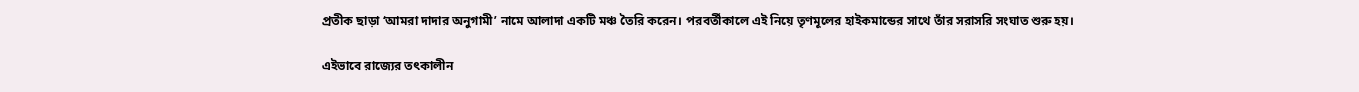প্রতীক ছাড়া ‘আমরা দাদার অনুগামী’ নামে আলাদা একটি মঞ্চ তৈরি করেন। পরবর্তীকালে এই নিয়ে তৃণমূলের হাইকমান্ডের সাথে তাঁর সরাসরি সংঘাত শুরু হয়।

এইভাবে রাজ্যের তৎকালীন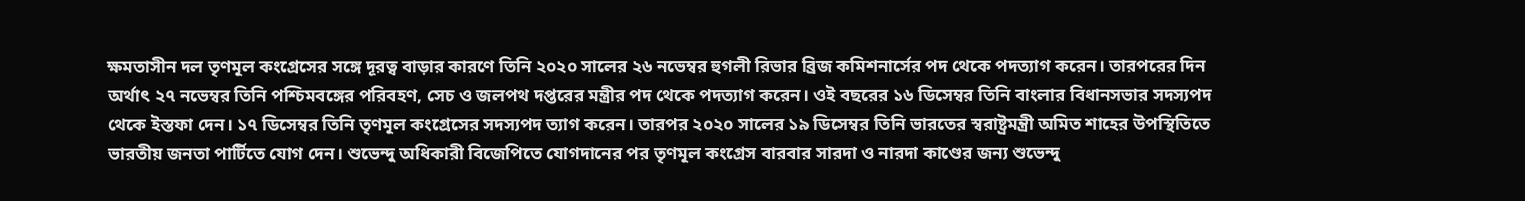ক্ষমতাসীন দল তৃণমূল কংগ্রেসের সঙ্গে দূরত্ব বাড়ার কারণে তিনি ২০২০ সালের ২৬ নভেম্বর হুগলী রিভার ব্রিজ কমিশনার্সের পদ থেকে পদত্যাগ করেন। তারপরের দিন অর্থাৎ ২৭ নভেম্বর তিনি পশ্চিমবঙ্গের পরিবহণ, সেচ ও জলপথ দপ্তরের মন্ত্রীর পদ থেকে পদত্যাগ করেন। ওই বছরের ১৬ ডিসেম্বর তিনি বাংলার বিধানসভার সদস্যপদ থেকে ইস্তফা দেন। ১৭ ডিসেম্বর তিনি তৃণমূল কংগ্রেসের সদস্যপদ ত্যাগ করেন। তারপর ২০২০ সালের ১৯ ডিসেম্বর তিনি ভারতের স্বরাষ্ট্রমন্ত্রী অমিত শাহের উপস্থিতিতে ভারতীয় জনতা পার্টিতে যোগ দেন। শুভেন্দু অধিকারী বিজেপিতে যোগদানের পর তৃণমূল কংগ্রেস বারবার সারদা ও নারদা কাণ্ডের জন্য শুভেন্দু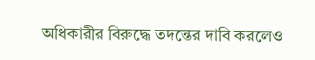অধিকারীর বিরুদ্ধে তদন্তের দাবি করলেও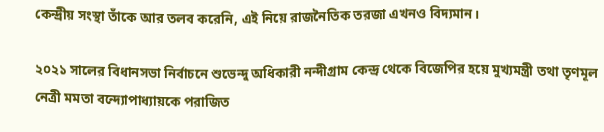কেন্দ্রীয় সংস্থা তাঁকে আর তলব করেনি, এই নিয়ে রাজনৈতিক তরজা এখনও বিদ্যমান।

২০২১ সালের বিধানসভা নির্বাচনে শুভেন্দু অধিকারী নন্দীগ্রাম কেন্দ্র থেকে বিজেপির হয়ে মুখ্যমন্ত্রী তথা তৃণমূল নেত্রী মমতা বন্দ্যোপাধ্যায়কে পরাজিত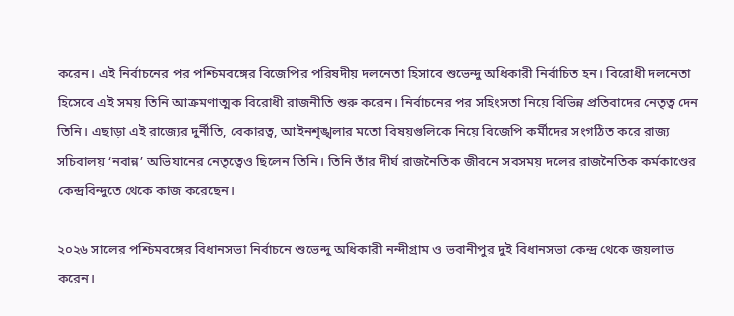করেন। এই নির্বাচনের পর পশ্চিমবঙ্গের বিজেপির পরিষদীয় দলনেতা হিসাবে শুভেন্দু অধিকারী নির্বাচিত হন। বিরোধী দলনেতা হিসেবে এই সময় তিনি আক্রমণাত্মক বিরোধী রাজনীতি শুরু করেন। নির্বাচনের পর সহিংসতা নিয়ে বিভিন্ন প্রতিবাদের নেতৃত্ব দেন তিনি। এছাড়া এই রাজ্যের দুর্নীতি, বেকারত্ব, আইনশৃঙ্খলার মতো বিষয়গুলিকে নিয়ে বিজেপি কর্মীদের সংগঠিত করে রাজ্য সচিবালয় ‘নবান্ন’ অভিযানের নেতৃত্বেও ছিলেন তিনি। তিনি তাঁর দীর্ঘ রাজনৈতিক জীবনে সবসময় দলের রাজনৈতিক কর্মকাণ্ডের কেন্দ্রবিন্দুতে থেকে কাজ করেছেন।

২০২৬ সালের পশ্চিমবঙ্গের বিধানসভা নির্বাচনে শুভেন্দু অধিকারী নন্দীগ্রাম ও ভবানীপুর দুই বিধানসভা কেন্দ্র থেকে জয়লাভ করেন।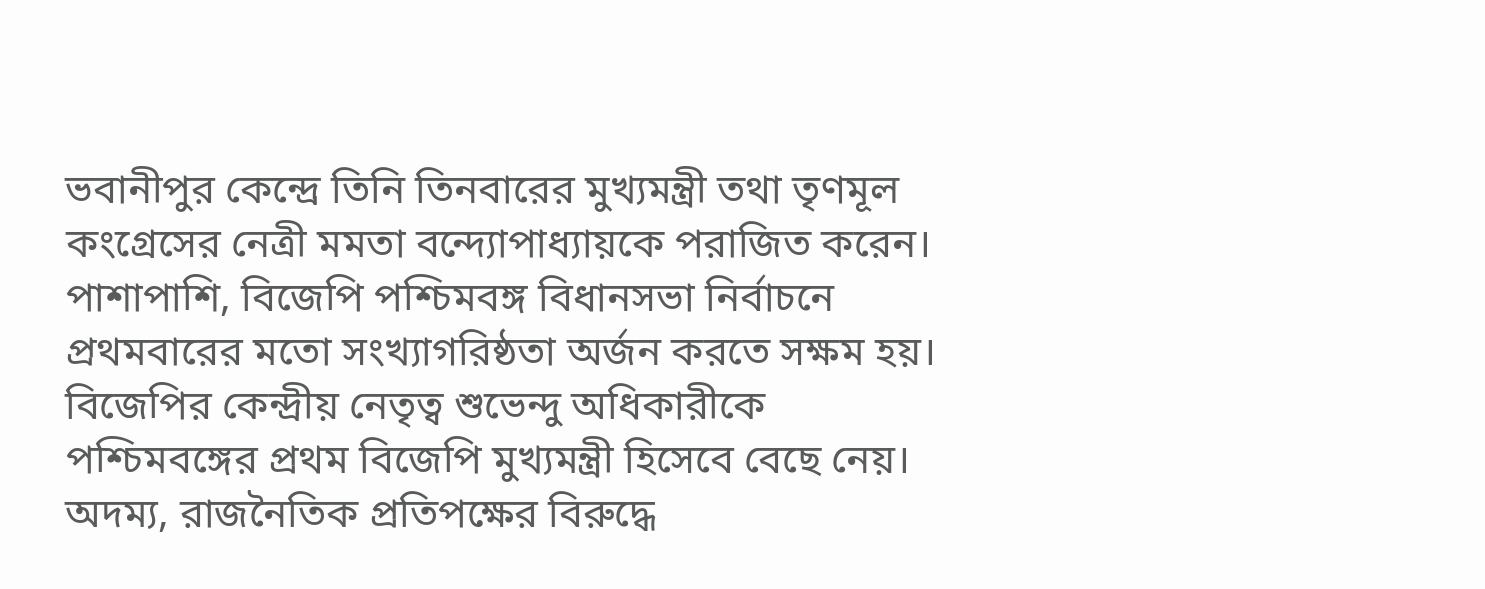ভবানীপুর কেন্দ্রে তিনি তিনবারের মুখ্যমন্ত্রী তথা তৃণমূল কংগ্রেসের নেত্রী মমতা বন্দ্যোপাধ্যায়কে পরাজিত করেন। পাশাপাশি, বিজেপি পশ্চিমবঙ্গ বিধানসভা নির্বাচনে প্রথমবারের মতো সংখ্যাগরিষ্ঠতা অর্জন করতে সক্ষম হয়। বিজেপির কেন্দ্রীয় নেতৃত্ব শুভেন্দু অধিকারীকে পশ্চিমবঙ্গের প্রথম বিজেপি মুখ্যমন্ত্রী হিসেবে বেছে নেয়। অদম্য, রাজনৈতিক প্রতিপক্ষের বিরুদ্ধে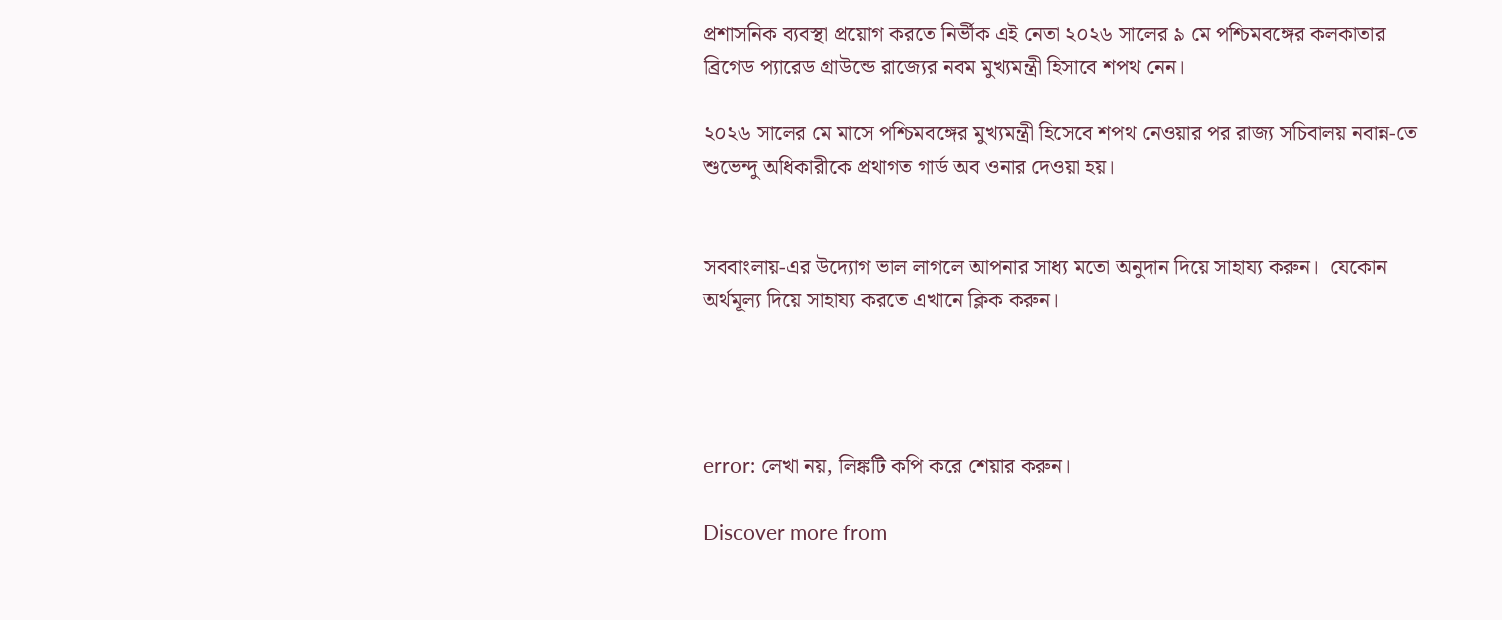প্রশাসনিক ব্যবস্থা প্রয়োগ করতে নির্ভীক এই নেতা ২০২৬ সালের ৯ মে পশ্চিমবঙ্গের কলকাতার ব্রিগেড প্যারেড গ্রাউন্ডে রাজ্যের নবম মুখ্যমন্ত্রী হিসাবে শপথ নেন।

২০২৬ সালের মে মাসে পশ্চিমবঙ্গের মুখ্যমন্ত্রী হিসেবে শপথ নেওয়ার পর রাজ্য সচিবালয় নবান্ন-তে শুভেন্দু অধিকারীকে প্রথাগত গার্ড অব ওনার দেওয়া হয়।


সববাংলায়-এর উদ্যোগ ভাল লাগলে আপনার সাধ্য মতো অনুদান দিয়ে সাহায্য করুন।  যেকোন অর্থমূল্য দিয়ে সাহায্য করতে এখানে ক্লিক করুন।




error: লেখা নয়, লিঙ্কটি কপি করে শেয়ার করুন।

Discover more from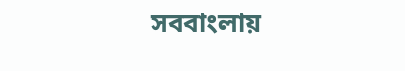সববাংলায়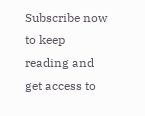Subscribe now to keep reading and get access to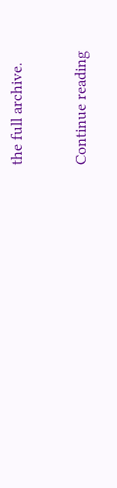the full archive.

Continue reading